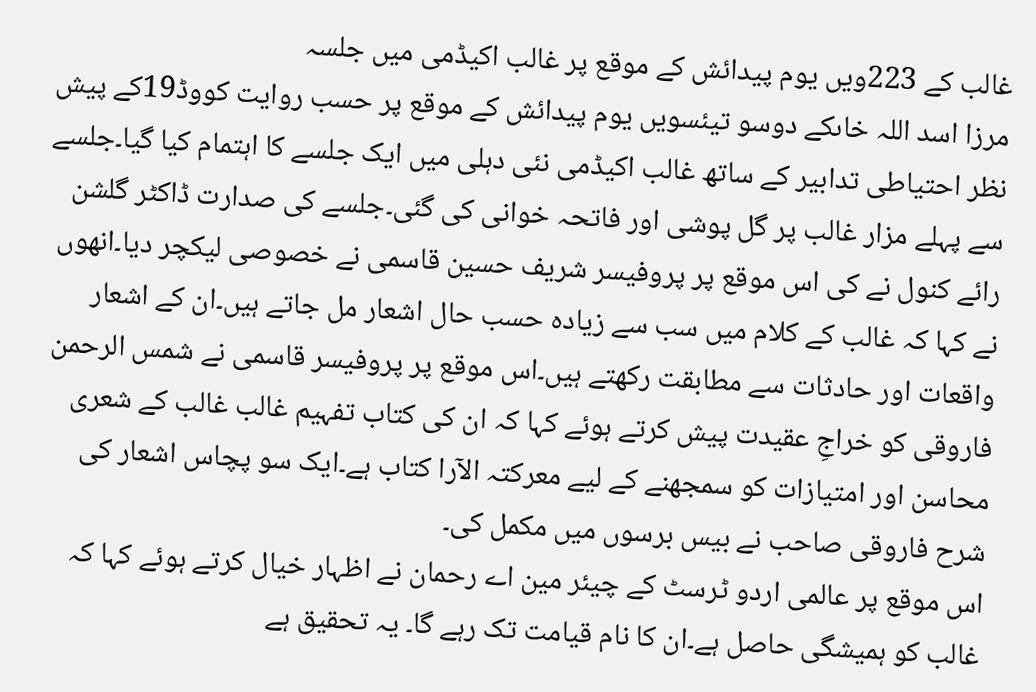غالب کے 223ویں یوم پیدائش کے موقع پر غالب اکیڈمی میں جلسہ
مرزا اسد اللہ خاںکے دوسو تیئسویں یوم پیدائش کے موقع پر حسب روایت کووڈ19کے پیش نظر احتیاطی تدابیر کے ساتھ غالب اکیڈمی نئی دہلی میں ایک جلسے کا اہتمام کیا گیا۔جلسے سے پہلے مزار غالب پر گل پوشی اور فاتحہ خوانی کی گئی۔جلسے کی صدارت ڈاکٹر گلشن رائے کنول نے کی اس موقع پر پروفیسر شریف حسین قاسمی نے خصوصی لیکچر دیا۔انھوں نے کہا کہ غالب کے کلام میں سب سے زیادہ حسب حال اشعار مل جاتے ہیں۔ان کے اشعار واقعات اور حادثات سے مطابقت رکھتے ہیں۔اس موقع پر پروفیسر قاسمی نے شمس الرحمن فاروقی کو خراجِ عقیدت پیش کرتے ہوئے کہا کہ ان کی کتاب تفہیم غالب غالب کے شعری محاسن اور امتیازات کو سمجھنے کے لیے معرکتہ الآرا کتاب ہے۔ایک سو پچاس اشعار کی شرح فاروقی صاحب نے بیس برسوں میں مکمل کی۔
اس موقع پر عالمی اردو ٹرسٹ کے چیئر مین اے رحمان نے اظہار خیال کرتے ہوئے کہا کہ غالب کو ہمیشگی حاصل ہے۔ان کا نام قیامت تک رہے گا۔ یہ تحقیق ہے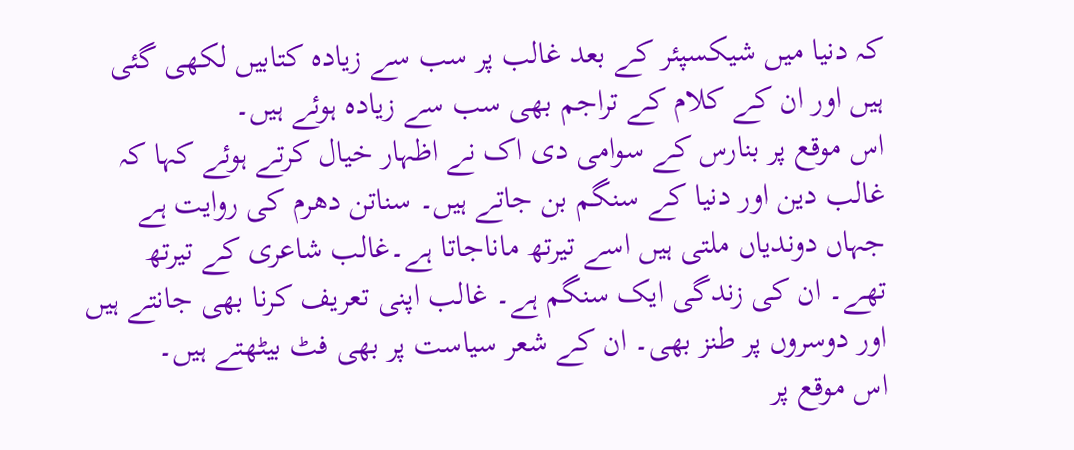کہ دنیا میں شیکسپئر کے بعد غالب پر سب سے زیادہ کتابیں لکھی گئی ہیں اور ان کے کلام کے تراجم بھی سب سے زیادہ ہوئے ہیں۔
اس موقع پر بنارس کے سوامی دی اک نے اظہار خیال کرتے ہوئے کہا کہ غالب دین اور دنیا کے سنگم بن جاتے ہیں۔ سناتن دھرم کی روایت ہے جہاں دوندیاں ملتی ہیں اسے تیرتھ ماناجاتا ہے۔غالب شاعری کے تیرتھ تھے۔ ان کی زندگی ایک سنگم ہے۔ غالب اپنی تعریف کرنا بھی جانتے ہیں اور دوسروں پر طنز بھی۔ ان کے شعر سیاست پر بھی فٹ بیٹھتے ہیں۔
اس موقع پر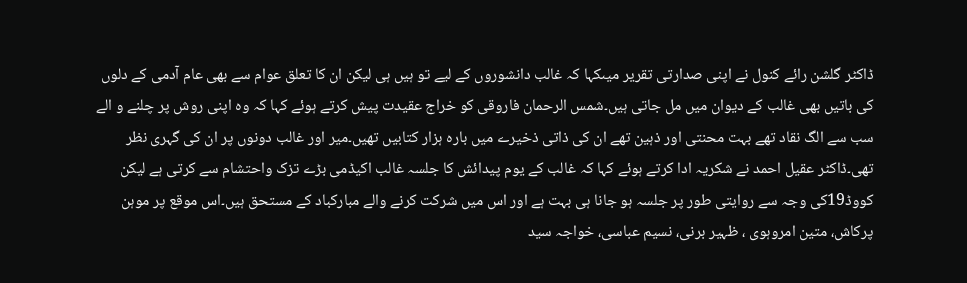ڈاکٹر گلشن رائے کنول نے اپنی صدارتی تقریر میںکہا کہ غالب دانشوروں کے لیے تو ہیں ہی لیکن ان کا تعلق عوام سے بھی عام آدمی کے دلوں کی باتیں بھی غالب کے دیوان میں مل جاتی ہیں۔شمس الرحمان فاروقی کو خراج عقیدت پیش کرتے ہوئے کہا کہ وہ اپنی روش پر چلنے و الے سب سے الگ نقاد تھے بہت محنتی اور ذہین تھے ان کی ذاتی ذخیرے میں بارہ ہزار کتابیں تھیں۔میر اور غالب دونوں پر ان کی گہری نظر تھی۔ڈاکٹر عقیل احمد نے شکریہ ادا کرتے ہوئے کہا کہ غالب کے یوم پیدائش کا جلسہ غالب اکیڈمی بڑے تزک واحتشام سے کرتی ہے لیکن کووڈ19کی وجہ سے روایتی طور پر جلسہ ہو جانا ہی بہت ہے اور اس میں شرکت کرنے والے مبارکباد کے مستحق ہیں۔اس موقع پر موہن پرکاش، متین امروہوی ، ظہیر برنی، نسیم عباسی، خواجہ سید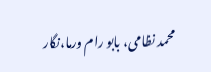محمد نظامی، بابو رام ورما،نگار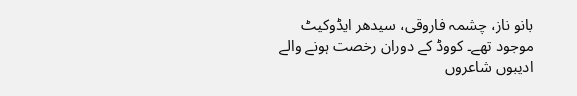بانو ناز، چشمہ فاروقی، سیدھر ایڈوکیٹ موجود تھے۔ کووڈ کے دوران رخصت ہونے والے ادیبوں شاعروں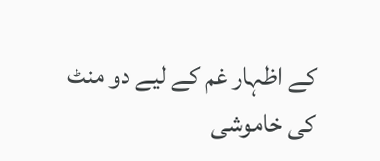کے اظہار غم کے لیے دو منٹ کی خاموشی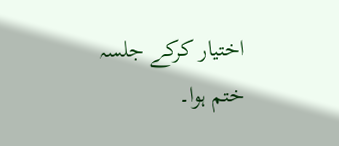اختیار کرکے جلسہ ختم ہوا۔